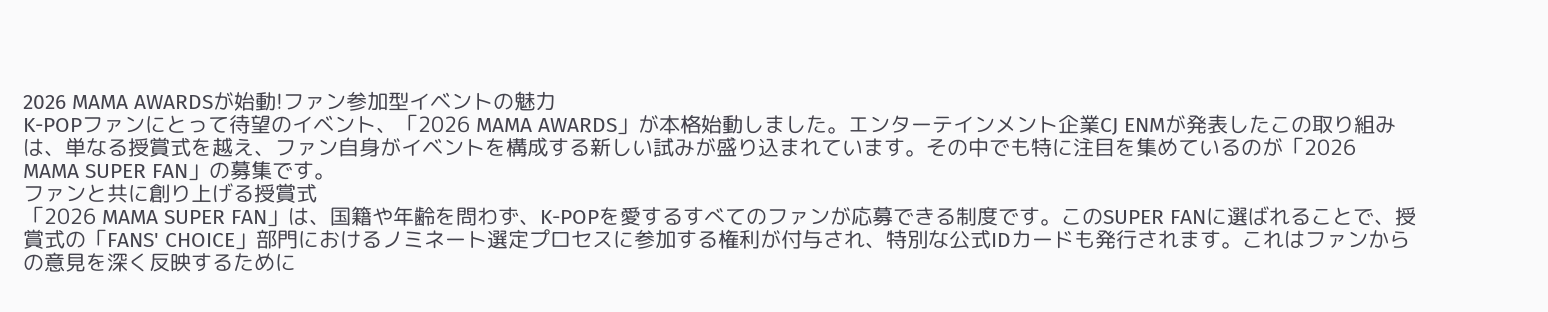2026 MAMA AWARDSが始動!ファン参加型イベントの魅力
K-POPファンにとって待望のイベント、「2026 MAMA AWARDS」が本格始動しました。エンターテインメント企業CJ ENMが発表したこの取り組みは、単なる授賞式を越え、ファン自身がイベントを構成する新しい試みが盛り込まれています。その中でも特に注目を集めているのが「2026 MAMA SUPER FAN」の募集です。
ファンと共に創り上げる授賞式
「2026 MAMA SUPER FAN」は、国籍や年齢を問わず、K-POPを愛するすべてのファンが応募できる制度です。このSUPER FANに選ばれることで、授賞式の「FANS' CHOICE」部門におけるノミネート選定プロセスに参加する権利が付与され、特別な公式IDカードも発行されます。これはファンからの意見を深く反映するために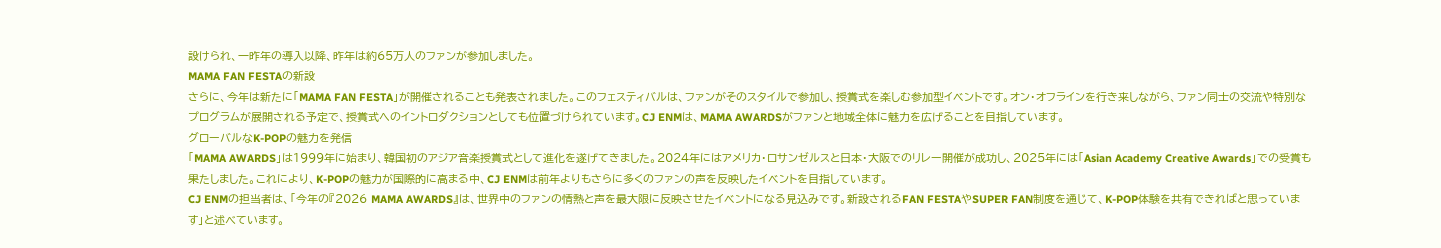設けられ、一昨年の導入以降、昨年は約65万人のファンが参加しました。
MAMA FAN FESTAの新設
さらに、今年は新たに「MAMA FAN FESTA」が開催されることも発表されました。このフェスティバルは、ファンがそのスタイルで参加し、授賞式を楽しむ参加型イベントです。オン・オフラインを行き来しながら、ファン同士の交流や特別なプログラムが展開される予定で、授賞式へのイントロダクションとしても位置づけられています。CJ ENMは、MAMA AWARDSがファンと地域全体に魅力を広げることを目指しています。
グローバルなK-POPの魅力を発信
「MAMA AWARDS」は1999年に始まり、韓国初のアジア音楽授賞式として進化を遂げてきました。2024年にはアメリカ・ロサンゼルスと日本・大阪でのリレー開催が成功し、2025年には「Asian Academy Creative Awards」での受賞も果たしました。これにより、K-POPの魅力が国際的に高まる中、CJ ENMは前年よりもさらに多くのファンの声を反映したイベントを目指しています。
CJ ENMの担当者は、「今年の『2026 MAMA AWARDS』は、世界中のファンの情熱と声を最大限に反映させたイベントになる見込みです。新設されるFAN FESTAやSUPER FAN制度を通じて、K-POP体験を共有できればと思っています」と述べています。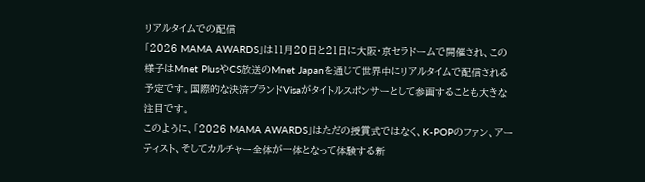リアルタイムでの配信
「2026 MAMA AWARDS」は11月20日と21日に大阪・京セラドームで開催され、この様子はMnet PlusやCS放送のMnet Japanを通じて世界中にリアルタイムで配信される予定です。国際的な決済ブランドVisaがタイトルスポンサーとして参画することも大きな注目です。
このように、「2026 MAMA AWARDS」はただの授賞式ではなく、K-POPのファン、アーティスト、そしてカルチャー全体が一体となって体験する新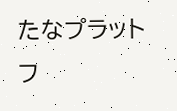たなプラットフ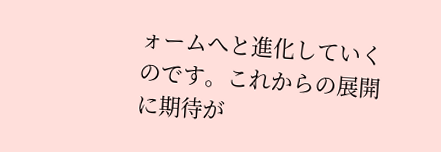ォームへと進化していくのです。これからの展開に期待が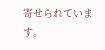寄せられています。